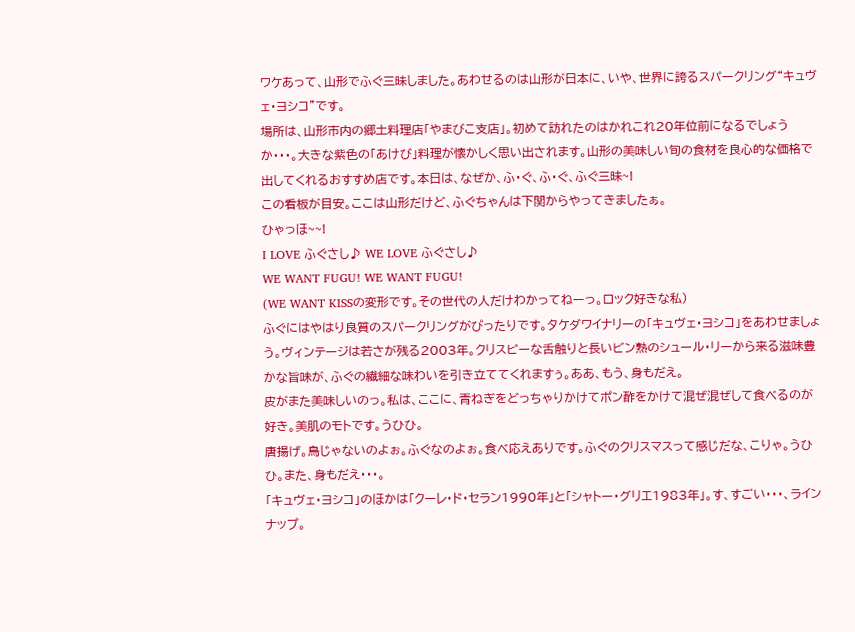ワケあって、山形でふぐ三昧しました。あわせるのは山形が日本に、いや、世界に誇るスパークリング“キュヴェ・ヨシコ”です。
場所は、山形市内の郷土料理店「やまびこ支店」。初めて訪れたのはかれこれ20年位前になるでしょうか・・・。大きな紫色の「あけび」料理が懐かしく思い出されます。山形の美味しい旬の食材を良心的な価格で出してくれるおすすめ店です。本日は、なぜか、ふ・ぐ、ふ・ぐ、ふぐ三昧~!
この看板が目安。ここは山形だけど、ふぐちゃんは下関からやってきましたぁ。
ひゃっほ~~!
I LOVE ふぐさし♪ WE LOVE ふぐさし♪
WE WANT FUGU! WE WANT FUGU!
(WE WANT KISSの変形です。その世代の人だけわかってねーっ。ロック好きな私)
ふぐにはやはり良質のスパークリングがぴったりです。タケダワイナリーの「キュヴェ・ヨシコ」をあわせましょう。ヴィンテージは若さが残る2003年。クリスピーな舌触りと長いビン熟のシュール・リーから来る滋味豊かな旨味が、ふぐの繊細な味わいを引き立ててくれますぅ。ああ、もう、身もだえ。
皮がまた美味しいのっ。私は、ここに、青ねぎをどっちゃりかけてポン酢をかけて混ぜ混ぜして食べるのが好き。美肌のモトです。うひひ。
唐揚げ。鳥じゃないのよぉ。ふぐなのよぉ。食べ応えありです。ふぐのクリスマスって感じだな、こりゃ。うひひ。また、身もだえ・・・。
「キュヴェ・ヨシコ」のほかは「クーレ・ド・セラン1990年」と「シャトー・グリエ1983年」。す、すごい・・・、ラインナップ。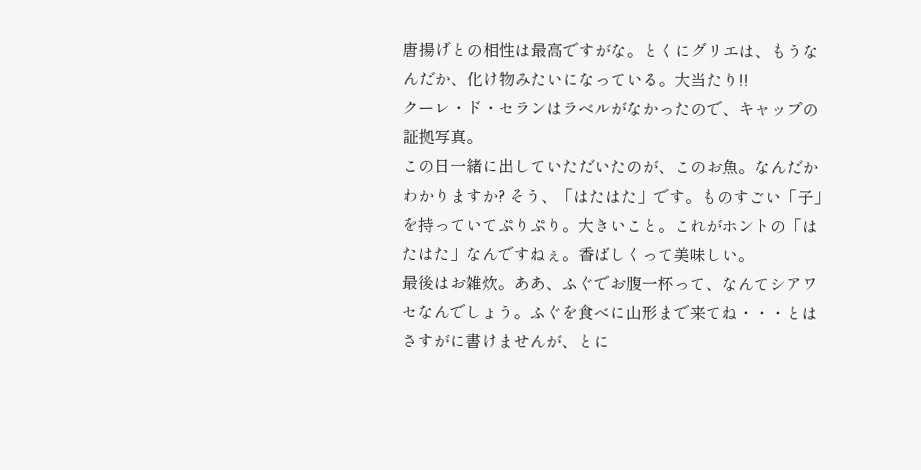唐揚げとの相性は最高ですがな。とくにグリエは、もうなんだか、化け物みたいになっている。大当たり!!
クーレ・ド・セランはラベルがなかったので、キャップの証拠写真。
この日一緒に出していただいたのが、このお魚。なんだかわかりますか? そう、「はたはた」です。ものすごい「子」を持っていてぷりぷり。大きいこと。これがホントの「はたはた」なんですねぇ。香ばしくって美味しい。
最後はお雑炊。ああ、ふぐでお腹一杯って、なんてシアワセなんでしょう。ふぐを食べに山形まで来てね・・・とはさすがに書けませんが、とに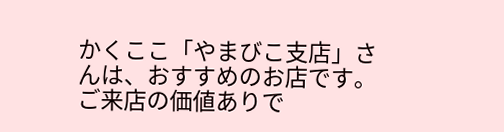かくここ「やまびこ支店」さんは、おすすめのお店です。ご来店の価値ありで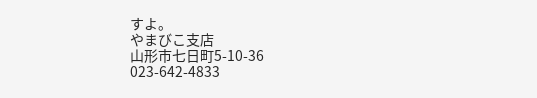すよ。
やまびこ支店
山形市七日町5-10-36
023-642-4833